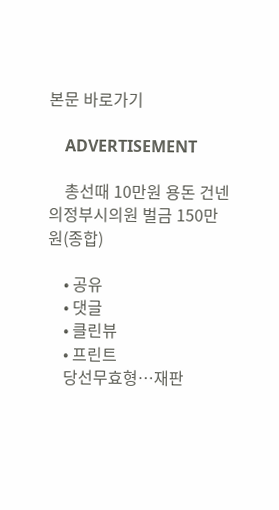본문 바로가기

    ADVERTISEMENT

    총선때 10만원 용돈 건넨 의정부시의원 벌금 150만원(종합)

    • 공유
    • 댓글
    • 클린뷰
    • 프린트
    당선무효형…재판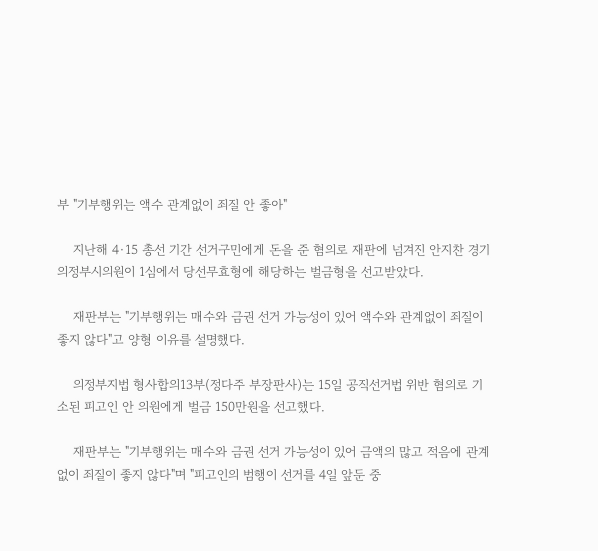부 "기부행위는 액수 관계없이 죄질 안 좋아"

    지난해 4·15 총선 기간 선거구민에게 돈을 준 혐의로 재판에 넘겨진 안지찬 경기 의정부시의원이 1심에서 당선무효형에 해당하는 벌금형을 선고받았다.

    재판부는 "기부행위는 매수와 금권 선거 가능성이 있어 액수와 관계없이 죄질이 좋지 않다"고 양형 이유를 설명했다.

    의정부지법 형사합의13부(정다주 부장판사)는 15일 공직선거법 위반 혐의로 기소된 피고인 안 의원에게 벌금 150만원을 선고했다.

    재판부는 "기부행위는 매수와 금권 선거 가능성이 있어 금액의 많고 적음에 관계없이 죄질이 좋지 않다"며 "피고인의 범행이 선거를 4일 앞둔 중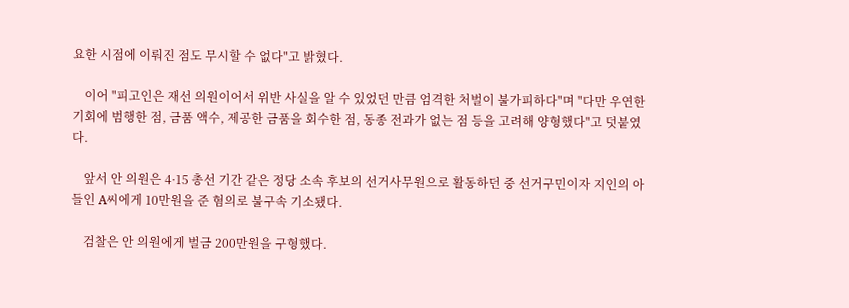요한 시점에 이뤄진 점도 무시할 수 없다"고 밝혔다.

    이어 "피고인은 재선 의원이어서 위반 사실을 알 수 있었던 만큼 엄격한 처벌이 불가피하다"며 "다만 우연한 기회에 범행한 점, 금품 액수, 제공한 금품을 회수한 점, 동종 전과가 없는 점 등을 고려해 양형했다"고 덧붙였다.

    앞서 안 의원은 4·15 총선 기간 같은 정당 소속 후보의 선거사무원으로 활동하던 중 선거구민이자 지인의 아들인 A씨에게 10만원을 준 혐의로 불구속 기소됐다.

    검찰은 안 의원에게 벌금 200만원을 구형했다.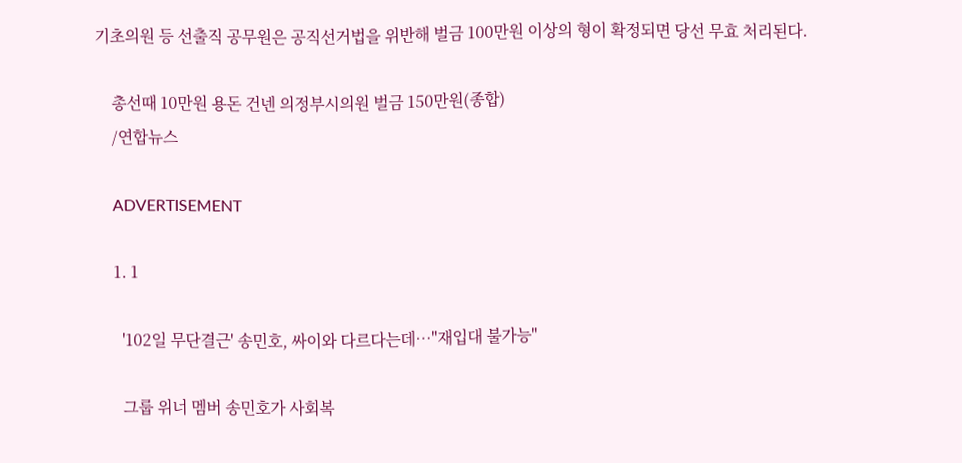기초의원 등 선출직 공무원은 공직선거법을 위반해 벌금 100만원 이상의 형이 확정되면 당선 무효 처리된다.

    총선때 10만원 용돈 건넨 의정부시의원 벌금 150만원(종합)
    /연합뉴스

    ADVERTISEMENT

    1. 1

      '102일 무단결근' 송민호, 싸이와 다르다는데…"재입대 불가능"

      그룹 위너 멤버 송민호가 사회복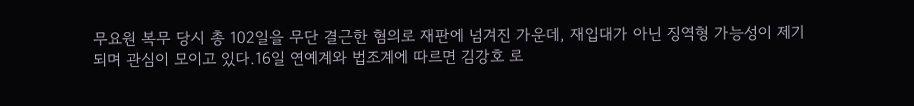무요원 복무 당시 총 102일을 무단 결근한 혐의로 재판에 넘겨진 가운데, 재입대가 아닌 징역형 가능성이 제기되며 관심이 모이고 있다.16일 연예계와 법조계에 따르면 김강호 로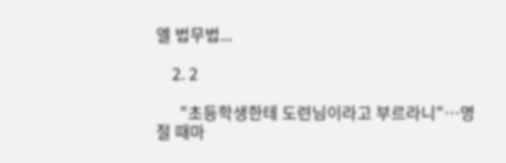엘 법무법...

    2. 2

      "초등학생한테 도련님이라고 부르라니"…명절 때마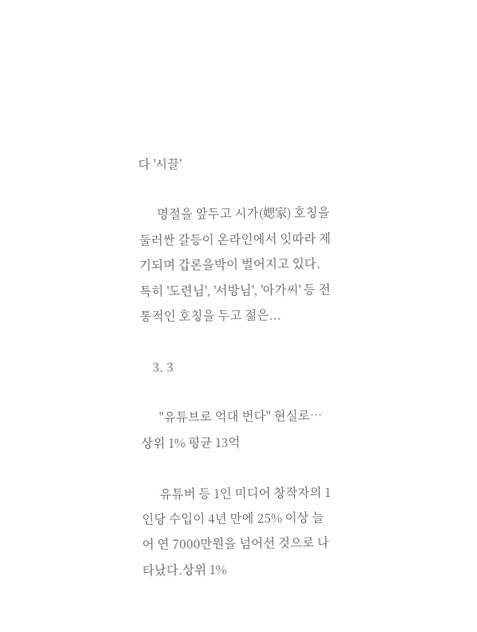다 '시끌'

      명절을 앞두고 시가(媤家) 호칭을 둘러싼 갈등이 온라인에서 잇따라 제기되며 갑론을박이 벌어지고 있다. 특히 '도련님', '서방님', '아가씨' 등 전통적인 호칭을 두고 젊은...

    3. 3

      "유튜브로 억대 번다" 현실로…상위 1% 평균 13억

      유튜버 등 1인 미디어 창작자의 1인당 수입이 4년 만에 25% 이상 늘어 연 7000만원을 넘어선 것으로 나타났다.상위 1%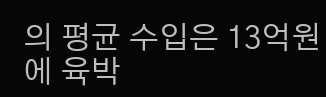의 평균 수입은 13억원에 육박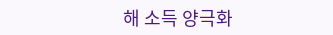해 소득 양극화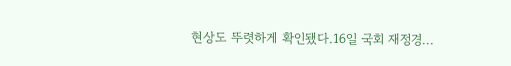현상도 뚜렷하게 확인됐다.16일 국회 재정경...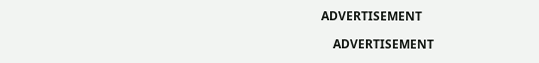ADVERTISEMENT

    ADVERTISEMENT